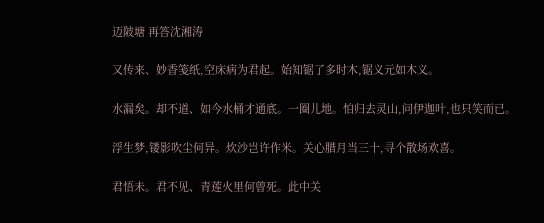迈陂塘 再答沈湘涛

又传来、妙香笺纸,空床病为君起。始知锯了多时木,锯义元如木义。

水漏矣。却不道、如今水桶才通底。一圈儿地。怕归去灵山,问伊迦叶,也只笑而已。

浮生梦,镂影吹尘何异。炊沙岂许作米。关心腊月当三十,寻个散场欢喜。

君悟未。君不见、青莲火里何曾死。此中关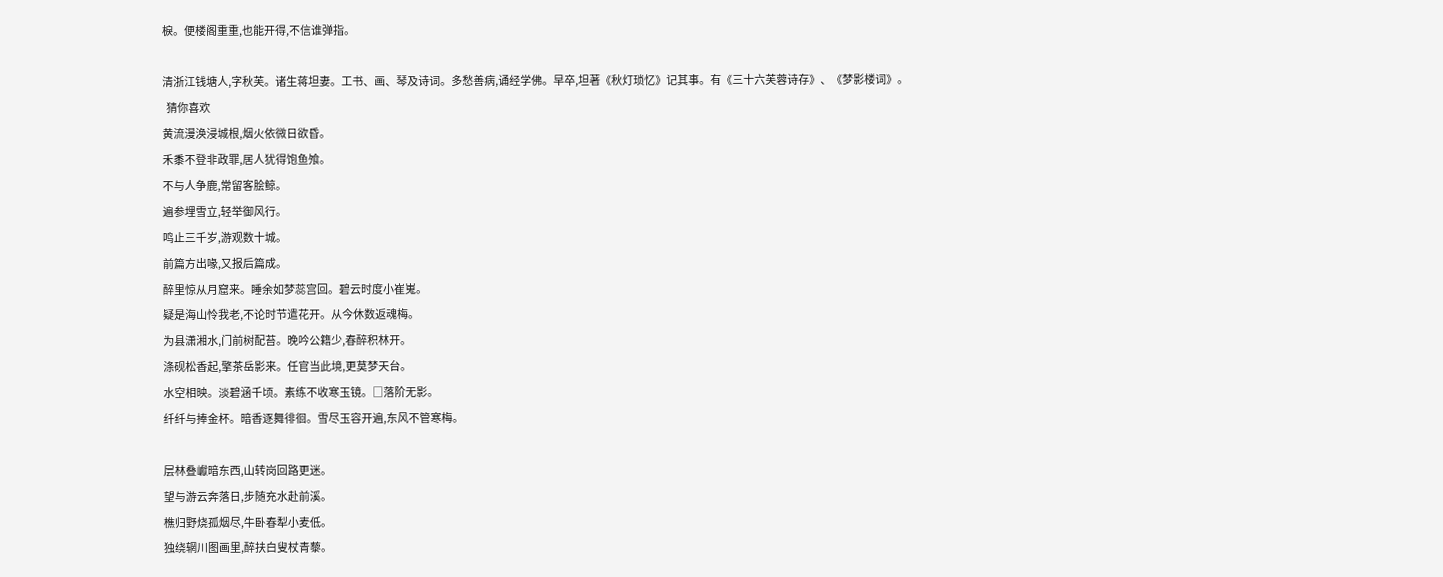棙。便楼阁重重,也能开得,不信谁弹指。

清浙江钱塘人,字秋芙。诸生蒋坦妻。工书、画、琴及诗词。多愁善病,诵经学佛。早卒,坦著《秋灯琐忆》记其事。有《三十六芙蓉诗存》、《梦影楼词》。
  猜你喜欢
黄流漫涣浸城根,烟火依微日欲昏。
禾黍不登非政罪,居人犹得饱鱼飧。
不与人争鹿,常留客脍鲸。
遍参埋雪立,轻举御风行。
鸣止三千岁,游观数十城。
前篇方出喙,又报后篇成。
醉里惊从月窟来。睡余如梦蕊宫回。碧云时度小崔嵬。
疑是海山怜我老,不论时节遣花开。从今休数返魂梅。
为县潇湘水,门前树配苔。晚吟公籍少,春醉积林开。
涤砚松香起,擎茶岳影来。任官当此境,更莫梦天台。
水空相映。淡碧涵千顷。素练不收寒玉镜。□落阶无影。
纤纤与捧金杯。暗香逐舞徘徊。雪尽玉容开遍,东风不管寒梅。

层林叠巘暗东西,山转岗回路更迷。
望与游云奔落日,步随充水赴前溪。
樵归野烧孤烟尽,牛卧春犁小麦低。
独绕辋川图画里,醉扶白叟杖青藜。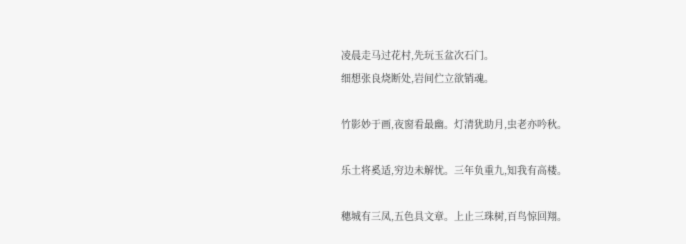凌晨走马过花村,先玩玉盆次石门。
细想张良烧断处,岩间伫立欲销魂。

竹影妙于画,夜窗看最幽。灯清犹助月,虫老亦吟秋。

乐土将奚适,穷边未解忧。三年负重九,知我有高楼。

穗城有三凤,五色具文章。上止三珠树,百鸟惊回翔。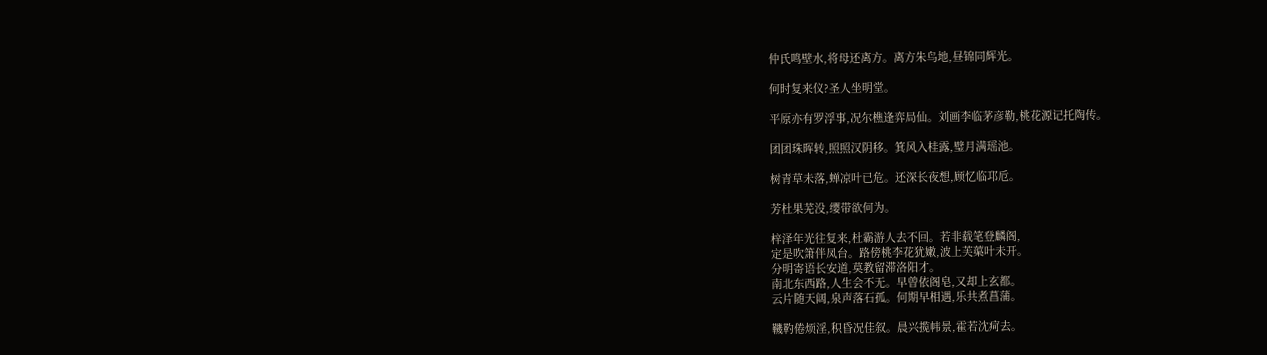仲氏鸣壁水,将母还离方。离方朱鸟地,昼锦同辉光。

何时复来仪?圣人坐明堂。

平原亦有罗浮事,况尔樵逢弈局仙。刘画李临茅彦勒,桃花源记托陶传。

团团珠晖转,照照汉阴移。箕风入桂露,璧月满瑶池。

树青草未落,蝉凉叶已危。还深长夜想,顾忆临邛卮。

芳杜果芜没,缨带欲何为。

梓泽年光往复来,杜霸游人去不回。若非载笔登麟阁,
定是吹箫伴凤台。路傍桃李花犹嫩,波上芙蕖叶未开。
分明寄语长安道,莫教留滞洛阳才。
南北东西路,人生会不无。早曾依阁皂,又却上玄都。
云片随天阔,泉声落石孤。何期早相遇,乐共煮菖蒲。

鞿靮倦烦淫,积昏况佳叙。晨兴揽帏景,霍若沈疴去。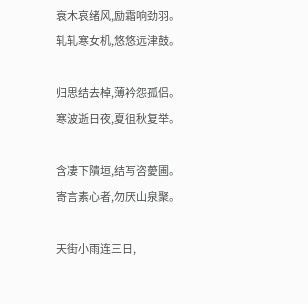衰木哀绪风,励霜响劲羽。轧轧寒女机,悠悠远津鼓。

归思结去棹,薄衿怨孤侣。寒波逝日夜,夏徂秋复举。

含凄下隤垣,结写咨薆圃。寄言素心者,勿厌山泉聚。

天街小雨连三日,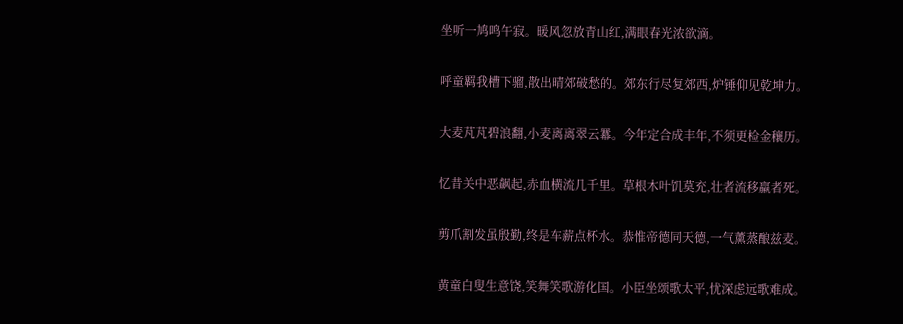坐听一鸠鸣午寂。暖风忽放青山红,满眼春光浓欲滴。

呼童羁我槽下骝,散出晴郊破愁的。郊东行尽复郊西,炉锤仰见乾坤力。

大麦芃芃碧浪翻,小麦离离翠云羃。今年定合成丰年,不须更检金穰历。

忆昔关中恶飙起,赤血横流几千里。草根木叶饥莫充,壮者流移羸者死。

剪爪割发虽殷勤,终是车薪点杯水。恭惟帝德同天德,一气薰蒸酿兹麦。

黄童白叟生意饶,笑舞笑歌游化国。小臣坐颂歌太平,忧深虑远歌难成。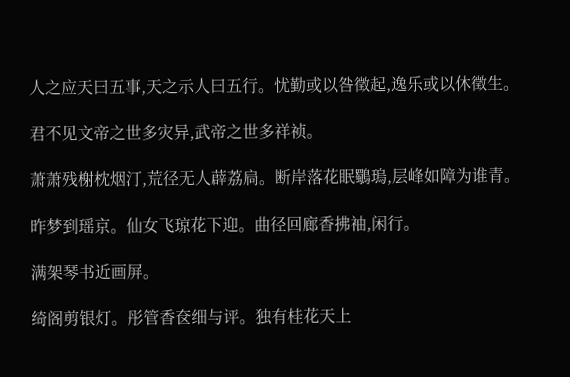人之应天曰五事,天之示人曰五行。忧勤或以咎徵起,逸乐或以休徵生。

君不见文帝之世多灾异,武帝之世多祥祯。

萧萧残榭枕烟汀,荒径无人薜荔扃。断岸落花眠鸀瑦,层峰如障为谁青。

昨梦到瑶京。仙女飞琼花下迎。曲径回廊香拂袖,闲行。

满架琴书近画屏。

绮阁剪银灯。彤管香奁细与评。独有桂花天上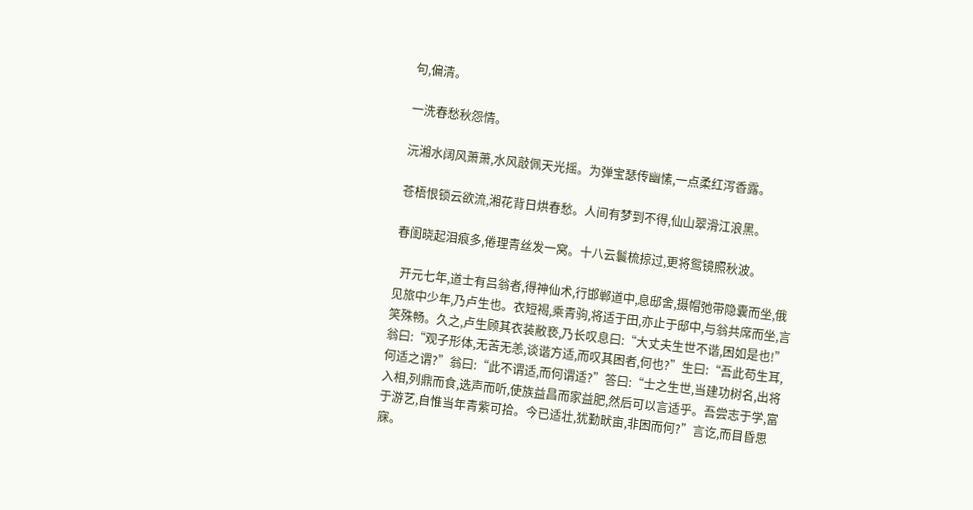句,偏清。

一洗春愁秋怨情。

沅湘水阔风萧萧,水风敲佩天光摇。为弹宝瑟传幽愫,一点柔红泻香露。

苍梧恨锁云欲流,湘花背日烘春愁。人间有梦到不得,仙山翠滑江浪黑。

春闺晓起泪痕多,倦理青丝发一窝。十八云鬟梳掠过,更将鸳镜照秋波。

  开元七年,道士有吕翁者,得神仙术,行邯郸道中,息邸舍,摄帽弛带隐囊而坐,俄见旅中少年,乃卢生也。衣短褐,乘青驹,将适于田,亦止于邸中,与翁共席而坐,言笑殊畅。久之,卢生顾其衣装敝亵,乃长叹息曰:“大丈夫生世不谐,困如是也!”翁曰:“观子形体,无苦无恙,谈谐方适,而叹其困者,何也?”生曰:“吾此苟生耳,何适之谓?”翁曰:“此不谓适,而何谓适?”答曰:“士之生世,当建功树名,出将入相,列鼎而食,选声而听,使族益昌而家益肥,然后可以言适乎。吾尝志于学,富于游艺,自惟当年青紫可拾。今已适壮,犹勤畎亩,非困而何?”言讫,而目昏思寐。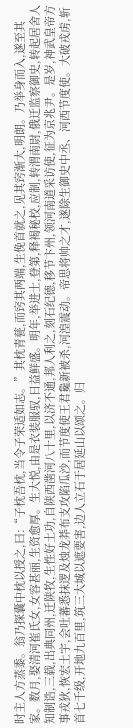时主人方蒸黍。翁乃探囊中枕以授之,曰:“子枕吾枕,当令子荣适如志。”其枕青甆,而窍其两端,生俛首就之,见其窍渐大,明朗。乃举身而入,遂至其家。数月,娶清河崔氏女,女容甚丽,生资愈厚。生大悦,由是衣装服驭,日益鲜盛。明年,举进士,登第,释褐秘校,应制,转渭南尉,俄迁监察御史,转起居舍人知制诰,三载,出典同州,迁陕牧,生性好土功,自陕西凿河八十里,以济不通,邦人利之,刻石纪德,移节卞州,领河南道采访使,征为京兆尹。是岁,神武皇帝方事戎狄,恢宏土宇,会吐蕃悉抹逻及烛龙莽布支攻陷瓜沙,而节度使王君毚新被杀,河湟震动。帝思将帅之才,遂除生御史中丞、河西节度使。大破戎虏,斩首七千级,开地九百里,筑三大城以遮要害,边人立石于居延山以颂之。归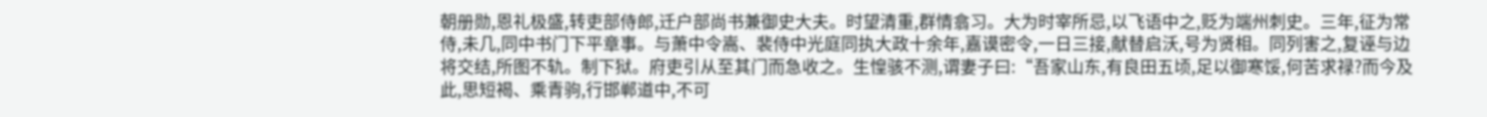朝册勋,恩礼极盛,转吏部侍郎,迁户部尚书兼御史大夫。时望清重,群情翕习。大为时宰所忌,以飞语中之,贬为端州刺史。三年,征为常侍,未几,同中书门下平章事。与萧中令嵩、裴侍中光庭同执大政十余年,嘉谟密令,一日三接,献替启沃,号为贤相。同列害之,复诬与边将交结,所图不轨。制下狱。府吏引从至其门而急收之。生惶骇不测,谓妻子曰:“吾家山东,有良田五顷,足以御寒馁,何苦求禄?而今及此,思短褐、乘青驹,行邯郸道中,不可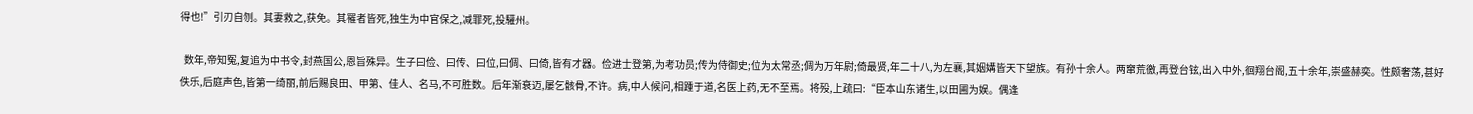得也!”引刃自刎。其妻救之,获免。其罹者皆死,独生为中官保之,减罪死,投驩州。

  数年,帝知冤,复追为中书令,封燕国公,恩旨殊异。生子曰俭、曰传、曰位,曰倜、曰倚,皆有才器。俭进士登第,为考功员;传为侍御史;位为太常丞;倜为万年尉;倚最贤,年二十八,为左襄,其姻媾皆天下望族。有孙十余人。两窜荒徼,再登台铉,出入中外,徊翔台阁,五十余年,崇盛赫奕。性颇奢荡,甚好佚乐,后庭声色,皆第一绮丽,前后赐良田、甲第、佳人、名马,不可胜数。后年渐衰迈,屡乞骸骨,不许。病,中人候问,相踵于道,名医上药,无不至焉。将殁,上疏曰:“臣本山东诸生,以田圃为娱。偶逢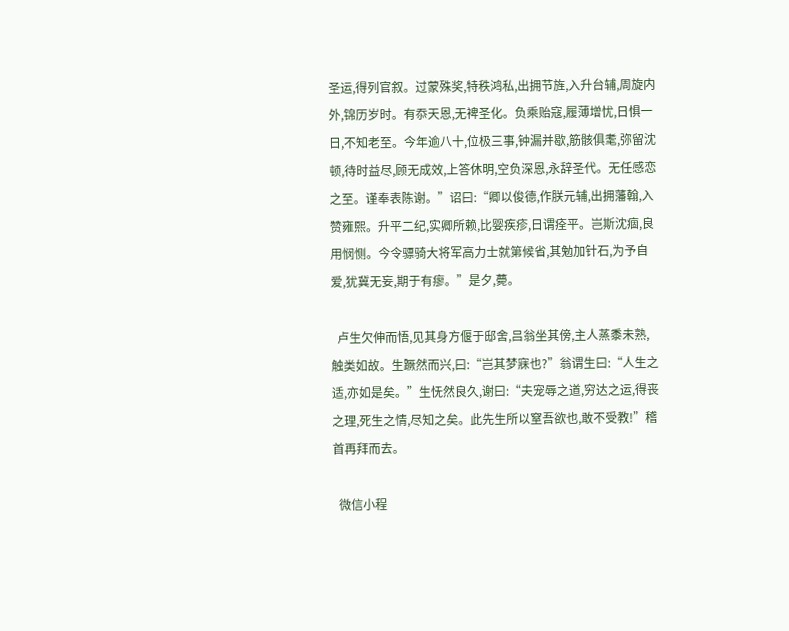圣运,得列官叙。过蒙殊奖,特秩鸿私,出拥节旌,入升台辅,周旋内外,锦历岁时。有忝天恩,无裨圣化。负乘贻寇,履薄增忧,日惧一日,不知老至。今年逾八十,位极三事,钟漏并歇,筋骸俱耄,弥留沈顿,待时益尽,顾无成效,上答休明,空负深恩,永辞圣代。无任感恋之至。谨奉表陈谢。”诏曰:“卿以俊德,作朕元辅,出拥藩翰,入赞雍熙。升平二纪,实卿所赖,比婴疾疹,日谓痊平。岂斯沈痼,良用悯恻。今令骠骑大将军高力士就第候省,其勉加针石,为予自爱,犹冀无妄,期于有瘳。”是夕,薨。

  卢生欠伸而悟,见其身方偃于邸舍,吕翁坐其傍,主人蒸黍未熟,触类如故。生蹶然而兴,曰:“岂其梦寐也?”翁谓生曰:“人生之适,亦如是矣。”生怃然良久,谢曰:“夫宠辱之道,穷达之运,得丧之理,死生之情,尽知之矣。此先生所以窒吾欲也,敢不受教!”稽首再拜而去。

  微信小程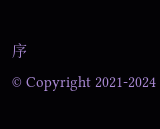序
© Copyright 2021-2024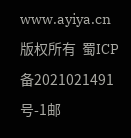www.ayiya.cn 版权所有  蜀ICP备2021021491号-1邮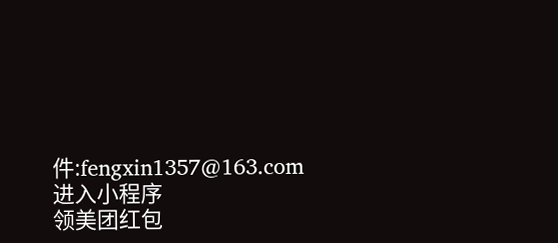件:fengxin1357@163.com
进入小程序
领美团红包